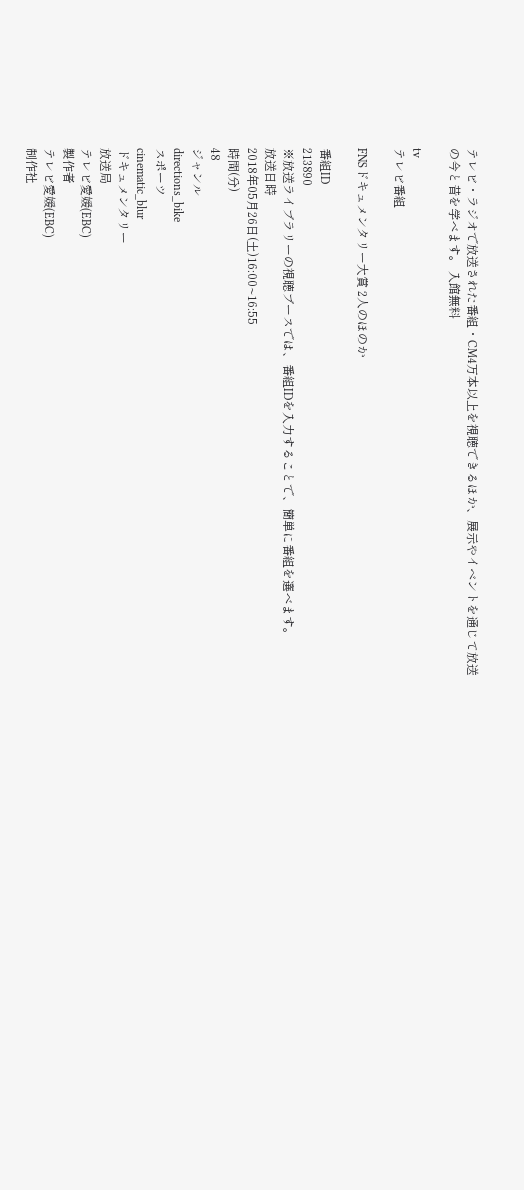テレビ・ラジオで放送された番組・CM4万本以上を視聴できるほか、展示やイベントを通じて放送の今と昔を学べます。 入館無料

tv
テレビ番組

FNSドキュメンタリー大賞 2人のほのか

番組ID
213890
※放送ライブラリーの視聴ブースでは、番組IDを入力することで、簡単に番組を選べます。
放送日時
2018年05月26日(土)16:00~16:55
時間(分)
48
ジャンル
directions_bike
スポーツ
cinematic_blur
ドキュメンタリー
放送局
テレビ愛媛(EBC)
製作者
テレビ愛媛(EBC)
制作社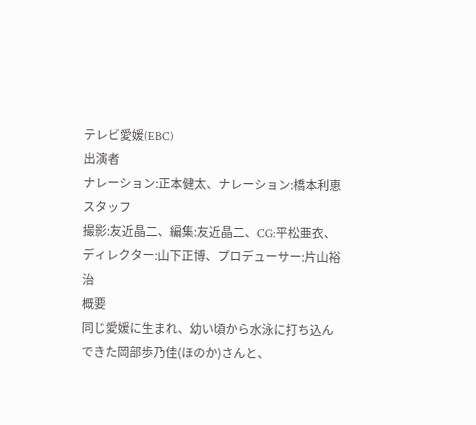テレビ愛媛(EBC)
出演者
ナレーション:正本健太、ナレーション:橋本利恵
スタッフ
撮影:友近晶二、編集:友近晶二、CG:平松亜衣、ディレクター:山下正博、プロデューサー:片山裕治
概要
同じ愛媛に生まれ、幼い頃から水泳に打ち込んできた岡部歩乃佳(ほのか)さんと、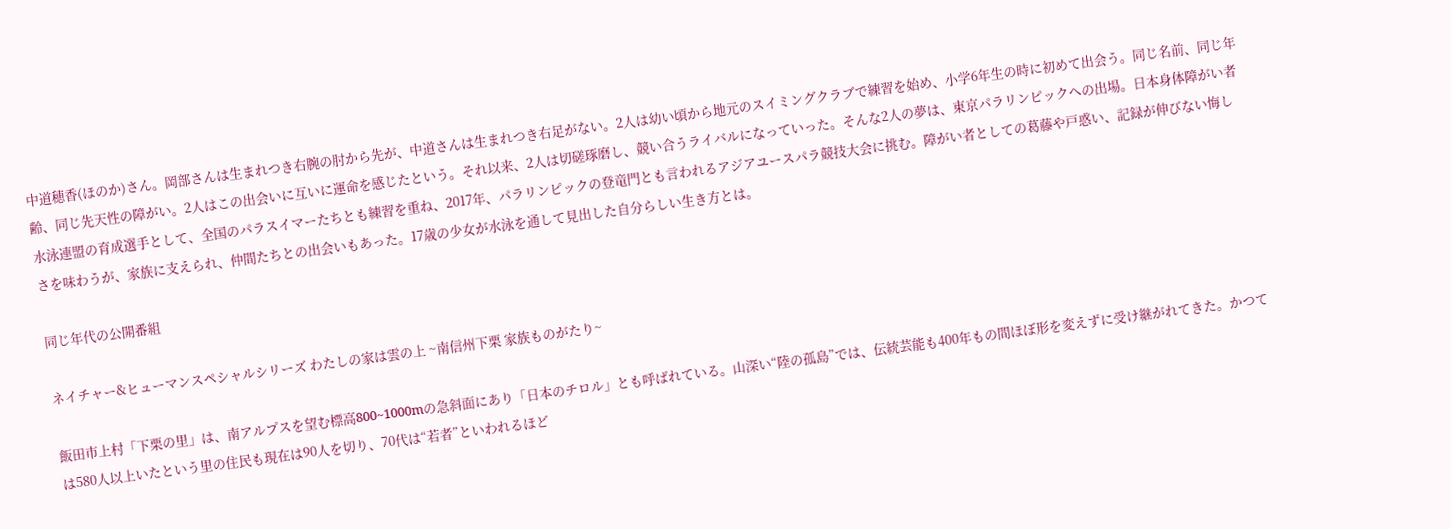中道穂香(ほのか)さん。岡部さんは生まれつき右腕の肘から先が、中道さんは生まれつき右足がない。2人は幼い頃から地元のスイミングクラブで練習を始め、小学6年生の時に初めて出会う。同じ名前、同じ年齢、同じ先天性の障がい。2人はこの出会いに互いに運命を感じたという。それ以来、2人は切磋琢磨し、競い合うライバルになっていった。そんな2人の夢は、東京パラリンピックへの出場。日本身体障がい者水泳連盟の育成選手として、全国のパラスイマーたちとも練習を重ね、2017年、パラリンピックの登竜門とも言われるアジアユースパラ競技大会に挑む。障がい者としての葛藤や戸惑い、記録が伸びない悔しさを味わうが、家族に支えられ、仲間たちとの出会いもあった。17歳の少女が水泳を通して見出した自分らしい生き方とは。

同じ年代の公開番組

ネイチャー&ヒューマンスペシャルシリーズ わたしの家は雲の上 ~南信州下栗 家族ものがたり~

飯田市上村「下栗の里」は、南アルプスを望む標高800~1000mの急斜面にあり「日本のチロル」とも呼ばれている。山深い“陸の孤島”では、伝統芸能も400年もの間ほぼ形を変えずに受け継がれてきた。かつては580人以上いたという里の住民も現在は90人を切り、70代は“若者”といわれるほど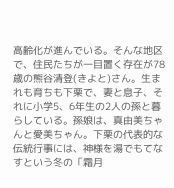高齢化が進んでいる。そんな地区で、住民たちが一目置く存在が78歳の熊谷清登(きよと)さん。生まれも育ちも下栗で、妻と息子、それに小学5、6年生の2人の孫と暮らしている。孫娘は、真由美ちゃんと愛美ちゃん。下栗の代表的な伝統行事には、神様を湯でもてなすという冬の「霜月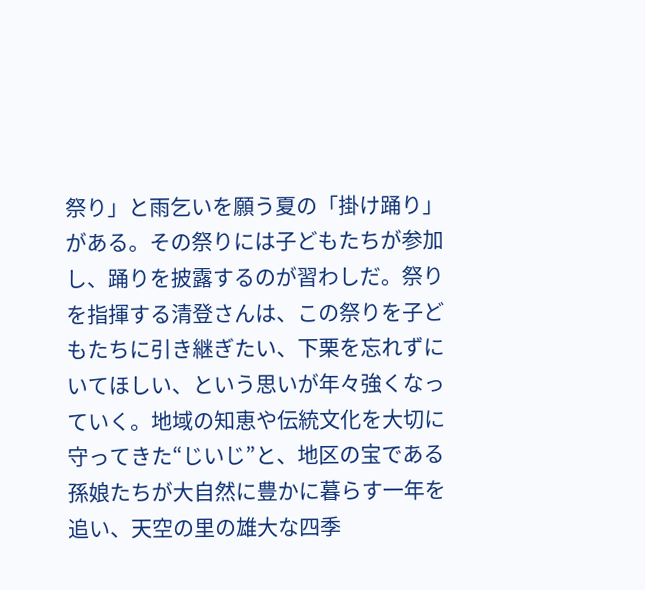祭り」と雨乞いを願う夏の「掛け踊り」がある。その祭りには子どもたちが参加し、踊りを披露するのが習わしだ。祭りを指揮する清登さんは、この祭りを子どもたちに引き継ぎたい、下栗を忘れずにいてほしい、という思いが年々強くなっていく。地域の知恵や伝統文化を大切に守ってきた“じいじ”と、地区の宝である孫娘たちが大自然に豊かに暮らす一年を追い、天空の里の雄大な四季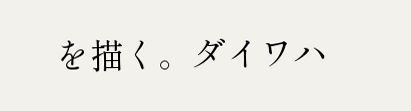を描く。ダイワハ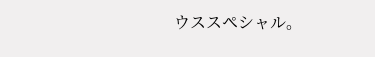ウススペシャル。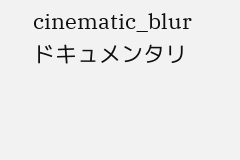cinematic_blurドキュメンタリ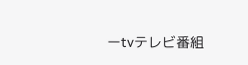ーtvテレビ番組